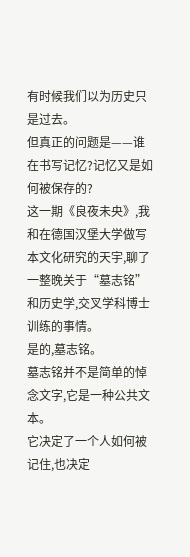有时候我们以为历史只是过去。
但真正的问题是——谁在书写记忆?记忆又是如何被保存的?
这一期《良夜未央》,我和在德国汉堡大学做写本文化研究的天宇,聊了一整晚关于“墓志铭”和历史学,交叉学科博士训练的事情。
是的,墓志铭。
墓志铭并不是简单的悼念文字,它是一种公共文本。
它决定了一个人如何被记住,也决定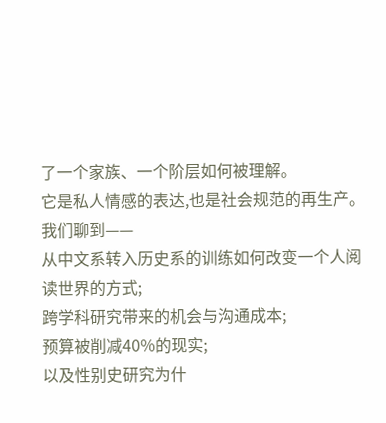了一个家族、一个阶层如何被理解。
它是私人情感的表达,也是社会规范的再生产。
我们聊到——
从中文系转入历史系的训练如何改变一个人阅读世界的方式;
跨学科研究带来的机会与沟通成本;
预算被削减40%的现实;
以及性别史研究为什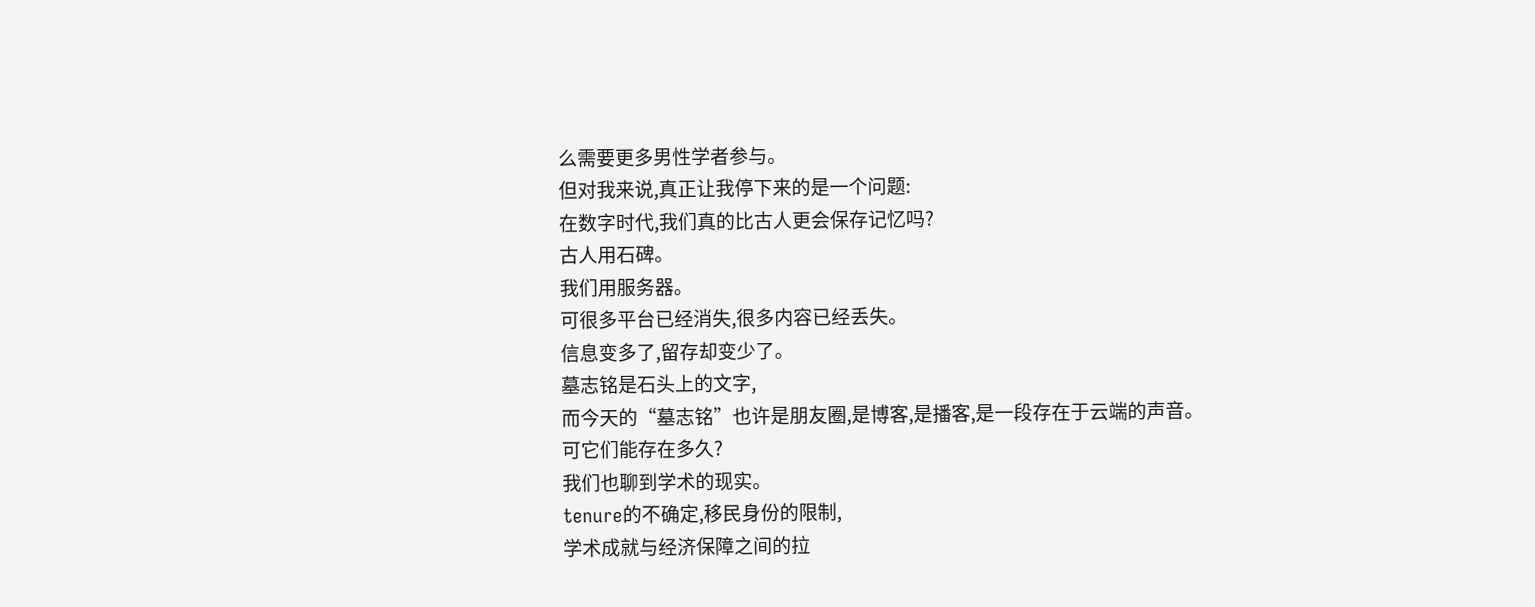么需要更多男性学者参与。
但对我来说,真正让我停下来的是一个问题:
在数字时代,我们真的比古人更会保存记忆吗?
古人用石碑。
我们用服务器。
可很多平台已经消失,很多内容已经丢失。
信息变多了,留存却变少了。
墓志铭是石头上的文字,
而今天的“墓志铭”也许是朋友圈,是博客,是播客,是一段存在于云端的声音。
可它们能存在多久?
我们也聊到学术的现实。
tenure的不确定,移民身份的限制,
学术成就与经济保障之间的拉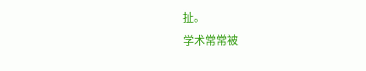扯。
学术常常被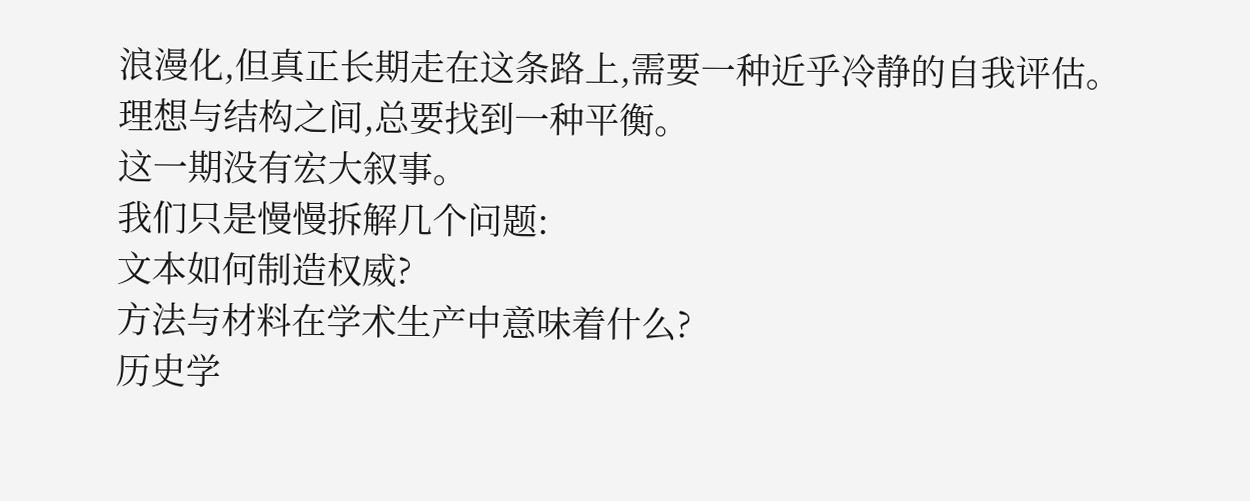浪漫化,但真正长期走在这条路上,需要一种近乎冷静的自我评估。
理想与结构之间,总要找到一种平衡。
这一期没有宏大叙事。
我们只是慢慢拆解几个问题:
文本如何制造权威?
方法与材料在学术生产中意味着什么?
历史学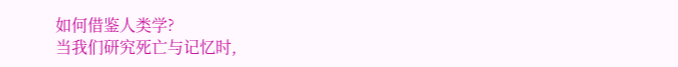如何借鉴人类学?
当我们研究死亡与记忆时,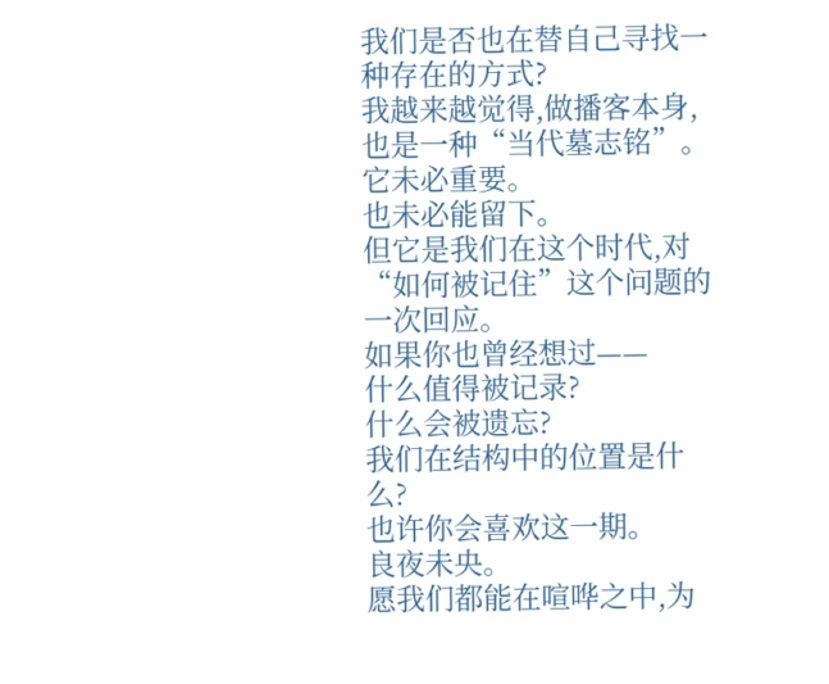我们是否也在替自己寻找一种存在的方式?
我越来越觉得,做播客本身,也是一种“当代墓志铭”。
它未必重要。
也未必能留下。
但它是我们在这个时代,对“如何被记住”这个问题的一次回应。
如果你也曾经想过——
什么值得被记录?
什么会被遗忘?
我们在结构中的位置是什么?
也许你会喜欢这一期。
良夜未央。
愿我们都能在喧哗之中,为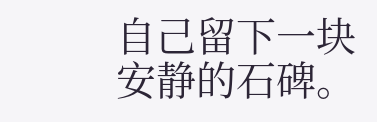自己留下一块安静的石碑。